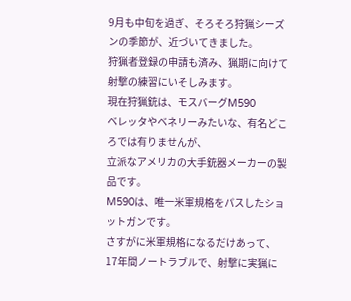9月も中旬を過ぎ、そろそろ狩猟シーズンの季節が、近づいてきました。
狩猟者登録の申請も済み、猟期に向けて射撃の練習にいそしみます。
現在狩猟銃は、モスバーグM590
ベレッタやベネリーみたいな、有名どころでは有りませんが、
立派なアメリカの大手銃器メーカーの製品です。
M590は、唯一米軍規格をパスしたショットガンです。
さすがに米軍規格になるだけあって、
17年間ノートラブルで、射撃に実猟に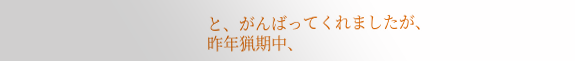と、がんばってくれましたが、
昨年猟期中、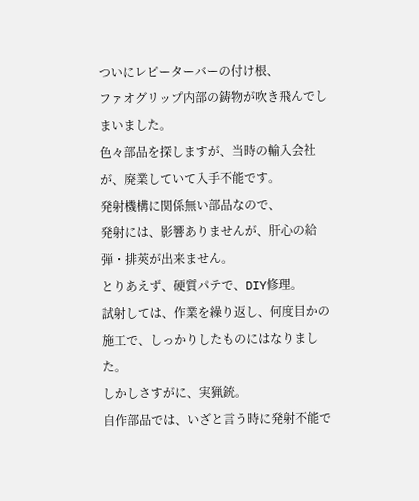ついにレピーターバーの付け根、
ファオグリップ内部の鋳物が吹き飛んでしまいました。
色々部品を探しますが、当時の輸入会社が、廃業していて入手不能です。
発射機構に関係無い部品なので、
発射には、影響ありませんが、肝心の給弾・排莢が出来ません。
とりあえず、硬質パテで、DIY修理。
試射しては、作業を繰り返し、何度目かの施工で、しっかりしたものにはなりました。
しかしさすがに、実猟銃。
自作部品では、いざと言う時に発射不能で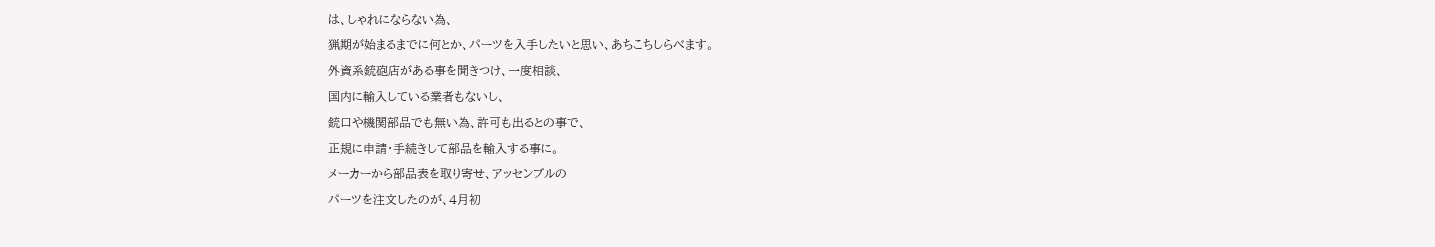は、しゃれにならない為、
猟期が始まるまでに何とか、パーツを入手したいと思い、あちこちしらべます。
外資系銃砲店がある事を聞きつけ、一度相談、
国内に輸入している業者もないし、
銃口や機関部品でも無い為、許可も出るとの事で、
正規に申請・手続きして部品を輸入する事に。
メーカーから部品表を取り寄せ、アッセンブルの
パーツを注文したのが、4月初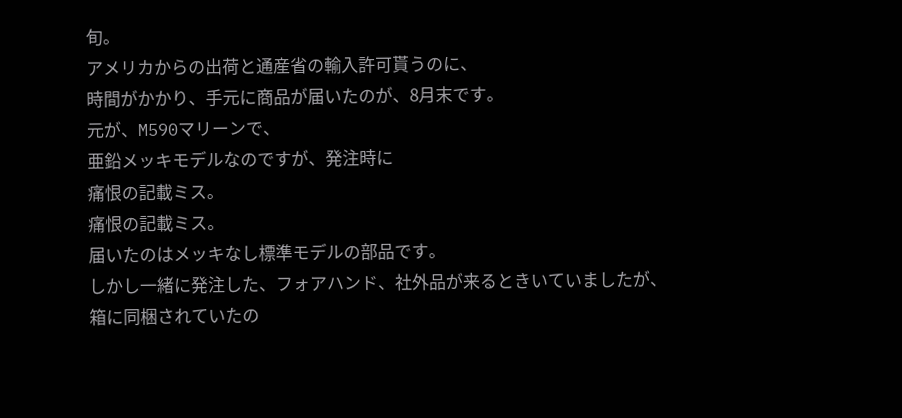旬。
アメリカからの出荷と通産省の輸入許可貰うのに、
時間がかかり、手元に商品が届いたのが、8月末です。
元が、M590マリーンで、
亜鉛メッキモデルなのですが、発注時に
痛恨の記載ミス。
痛恨の記載ミス。
届いたのはメッキなし標準モデルの部品です。
しかし一緒に発注した、フォアハンド、社外品が来るときいていましたが、
箱に同梱されていたの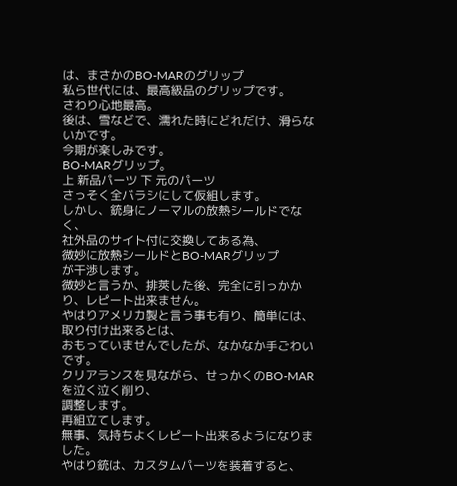は、まさかのBO-MARのグリップ
私ら世代には、最高級品のグリップです。
さわり心地最高。
後は、雪などで、濡れた時にどれだけ、滑らないかです。
今期が楽しみです。
BO-MARグリップ。
上 新品パーツ 下 元のパーツ
さっそく全バラシにして仮組します。
しかし、銃身にノーマルの放熱シールドでなく、
社外品のサイト付に交換してある為、
微妙に放熱シールドとBO-MARグリップ
が干渉します。
微妙と言うか、排莢した後、完全に引っかかり、レピート出来ません。
やはりアメリカ製と言う事も有り、簡単には、取り付け出来るとは、
おもっていませんでしたが、なかなか手ごわいです。
クリアランスを見ながら、せっかくのBO‐MARを泣く泣く削り、
調整します。
再組立てします。
無事、気持ちよくレピート出来るようになりました。
やはり銃は、カスタムパーツを装着すると、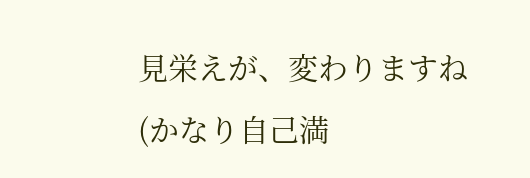見栄えが、変わりますね(かなり自己満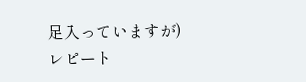足入っていますが)
レピート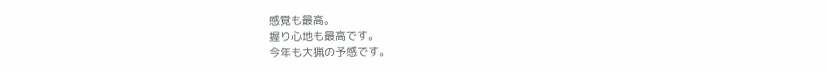感覚も最高。
握り心地も最高です。
今年も大猟の予感です。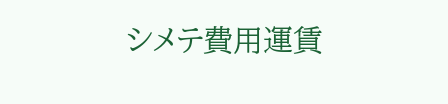シメテ費用運賃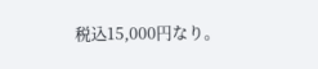税込15,000円なり。